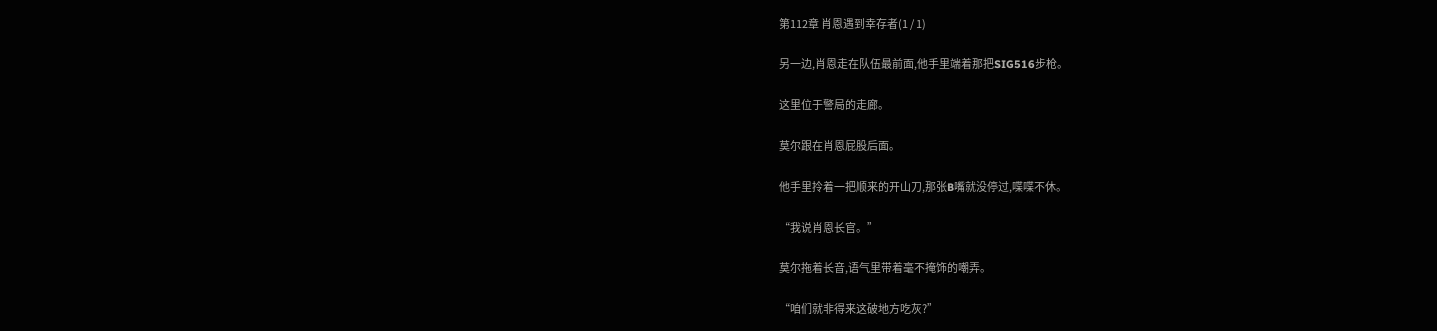第112章 肖恩遇到幸存者(1 / 1)

另一边,肖恩走在队伍最前面,他手里端着那把SIG516步枪。

这里位于警局的走廊。

莫尔跟在肖恩屁股后面。

他手里拎着一把顺来的开山刀,那张B嘴就没停过,喋喋不休。

“我说肖恩长官。”

莫尔拖着长音,语气里带着毫不掩饰的嘲弄。

“咱们就非得来这破地方吃灰?”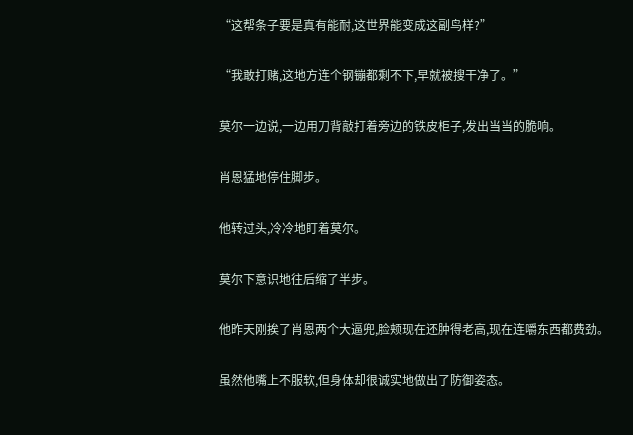“这帮条子要是真有能耐,这世界能变成这副鸟样?”

“我敢打赌,这地方连个钢镚都剩不下,早就被搜干净了。”

莫尔一边说,一边用刀背敲打着旁边的铁皮柜子,发出当当的脆响。

肖恩猛地停住脚步。

他转过头,冷冷地盯着莫尔。

莫尔下意识地往后缩了半步。

他昨天刚挨了肖恩两个大逼兜,脸颊现在还肿得老高,现在连嚼东西都费劲。

虽然他嘴上不服软,但身体却很诚实地做出了防御姿态。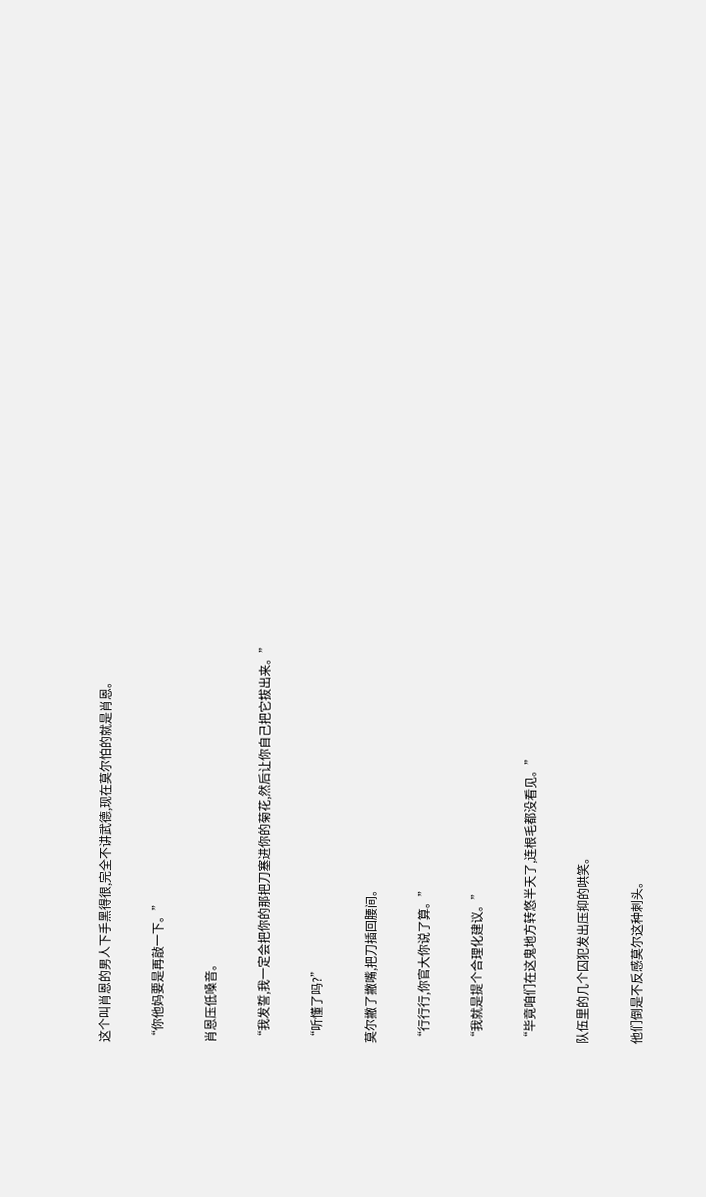这个叫肖恩的男人下手黑得很,完全不讲武德,现在莫尔怕的就是肖恩。

“你他妈要是再敲一下。”

肖恩压低嗓音。

“我发誓,我一定会把你的那把刀塞进你的菊花,然后让你自己把它拔出来。”

“听懂了吗?”

莫尔撇了撇嘴,把刀插回腰间。

“行行行,你官大你说了算。”

“我就是提个合理化建议。”

“毕竟咱们在这鬼地方转悠半天了,连根毛都没看见。”

队伍里的几个囚犯发出压抑的哄笑。

他们倒是不反感莫尔这种刺头。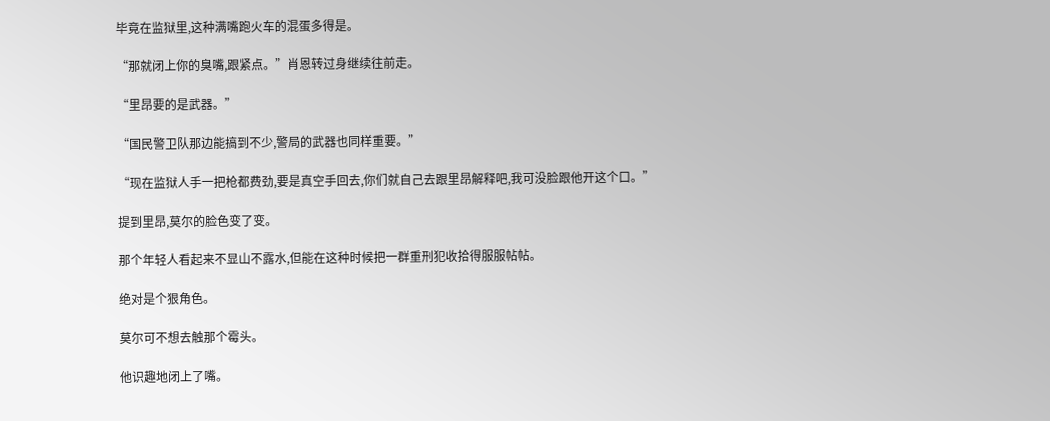毕竟在监狱里,这种满嘴跑火车的混蛋多得是。

“那就闭上你的臭嘴,跟紧点。”肖恩转过身继续往前走。

“里昂要的是武器。”

“国民警卫队那边能搞到不少,警局的武器也同样重要。”

“现在监狱人手一把枪都费劲,要是真空手回去,你们就自己去跟里昂解释吧,我可没脸跟他开这个口。”

提到里昂,莫尔的脸色变了变。

那个年轻人看起来不显山不露水,但能在这种时候把一群重刑犯收拾得服服帖帖。

绝对是个狠角色。

莫尔可不想去触那个霉头。

他识趣地闭上了嘴。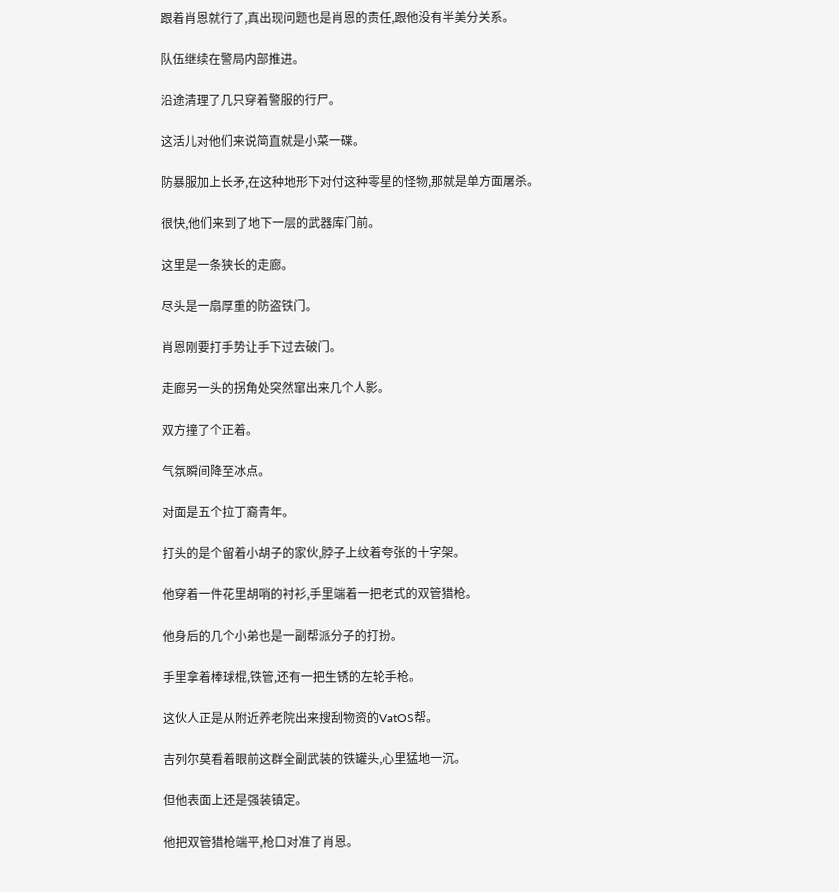跟着肖恩就行了,真出现问题也是肖恩的责任,跟他没有半美分关系。

队伍继续在警局内部推进。

沿途清理了几只穿着警服的行尸。

这活儿对他们来说简直就是小菜一碟。

防暴服加上长矛,在这种地形下对付这种零星的怪物,那就是单方面屠杀。

很快,他们来到了地下一层的武器库门前。

这里是一条狭长的走廊。

尽头是一扇厚重的防盗铁门。

肖恩刚要打手势让手下过去破门。

走廊另一头的拐角处突然窜出来几个人影。

双方撞了个正着。

气氛瞬间降至冰点。

对面是五个拉丁裔青年。

打头的是个留着小胡子的家伙,脖子上纹着夸张的十字架。

他穿着一件花里胡哨的衬衫,手里端着一把老式的双管猎枪。

他身后的几个小弟也是一副帮派分子的打扮。

手里拿着棒球棍,铁管,还有一把生锈的左轮手枪。

这伙人正是从附近养老院出来搜刮物资的VatOS帮。

吉列尔莫看着眼前这群全副武装的铁罐头,心里猛地一沉。

但他表面上还是强装镇定。

他把双管猎枪端平,枪口对准了肖恩。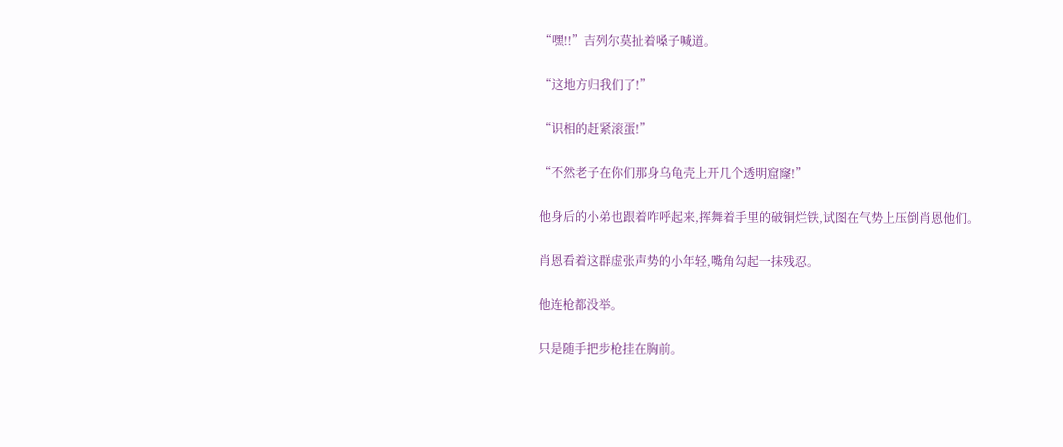“嘿!!”吉列尔莫扯着嗓子喊道。

“这地方归我们了!”

“识相的赶紧滚蛋!”

“不然老子在你们那身乌龟壳上开几个透明窟窿!”

他身后的小弟也跟着咋呼起来,挥舞着手里的破铜烂铁,试图在气势上压倒肖恩他们。

肖恩看着这群虚张声势的小年轻,嘴角勾起一抹残忍。

他连枪都没举。

只是随手把步枪挂在胸前。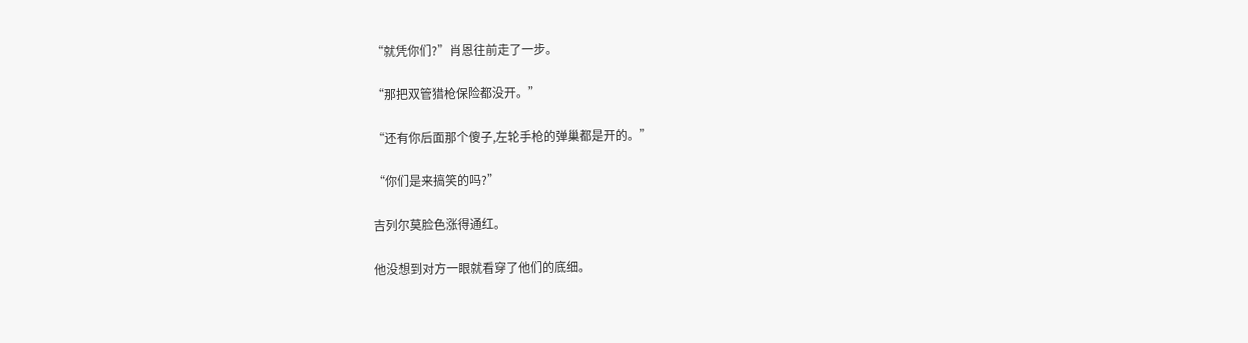“就凭你们?”肖恩往前走了一步。

“那把双管猎枪保险都没开。”

“还有你后面那个傻子,左轮手枪的弹巢都是开的。”

“你们是来搞笑的吗?”

吉列尔莫脸色涨得通红。

他没想到对方一眼就看穿了他们的底细。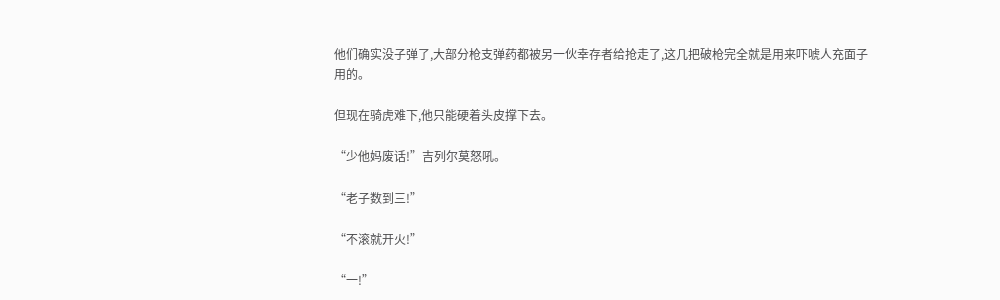他们确实没子弹了,大部分枪支弹药都被另一伙幸存者给抢走了,这几把破枪完全就是用来吓唬人充面子用的。

但现在骑虎难下,他只能硬着头皮撑下去。

“少他妈废话!”吉列尔莫怒吼。

“老子数到三!”

“不滚就开火!”

“一!”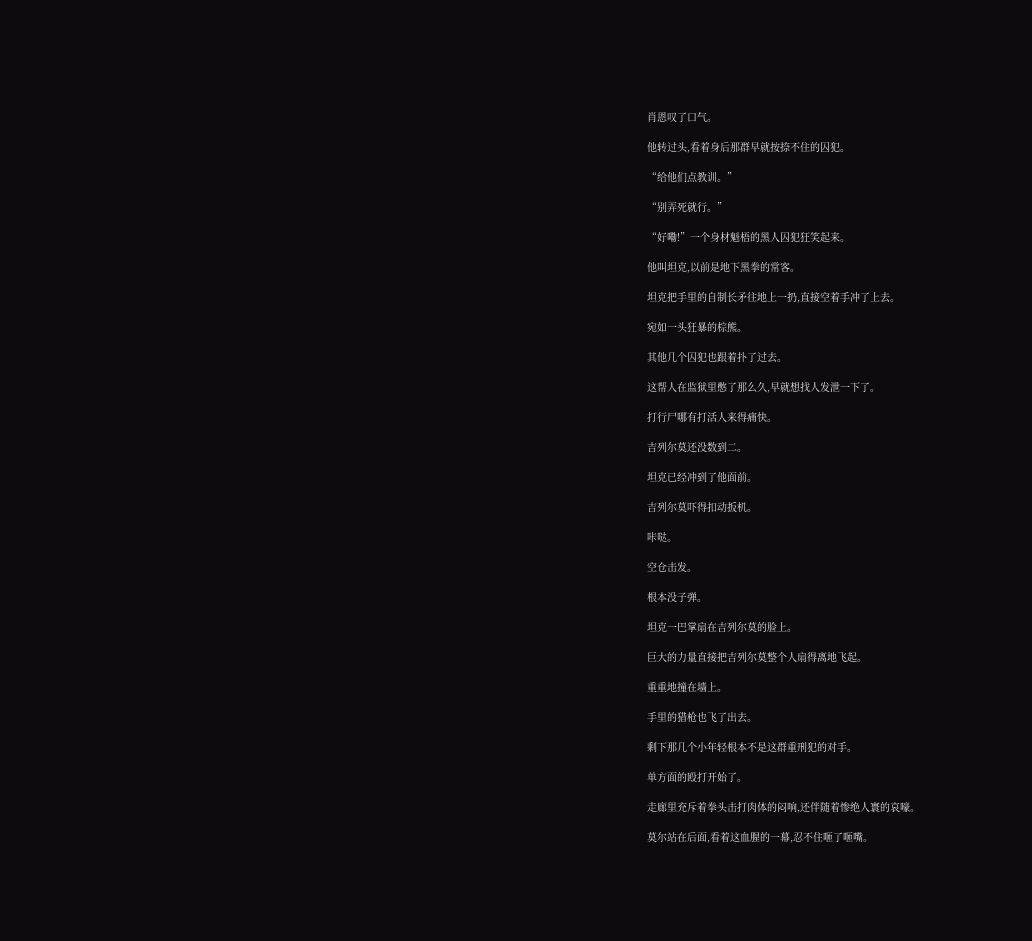肖恩叹了口气。

他转过头,看着身后那群早就按捺不住的囚犯。

“给他们点教训。”

“别弄死就行。”

“好嘞!”一个身材魁梧的黑人囚犯狂笑起来。

他叫坦克,以前是地下黑拳的常客。

坦克把手里的自制长矛往地上一扔,直接空着手冲了上去。

宛如一头狂暴的棕熊。

其他几个囚犯也跟着扑了过去。

这帮人在监狱里憋了那么久,早就想找人发泄一下了。

打行尸哪有打活人来得痛快。

吉列尔莫还没数到二。

坦克已经冲到了他面前。

吉列尔莫吓得扣动扳机。

咔哒。

空仓击发。

根本没子弹。

坦克一巴掌扇在吉列尔莫的脸上。

巨大的力量直接把吉列尔莫整个人扇得离地飞起。

重重地撞在墙上。

手里的猎枪也飞了出去。

剩下那几个小年轻根本不是这群重刑犯的对手。

单方面的殴打开始了。

走廊里充斥着拳头击打肉体的闷响,还伴随着惨绝人寰的哀嚎。

莫尔站在后面,看着这血腥的一幕,忍不住咂了咂嘴。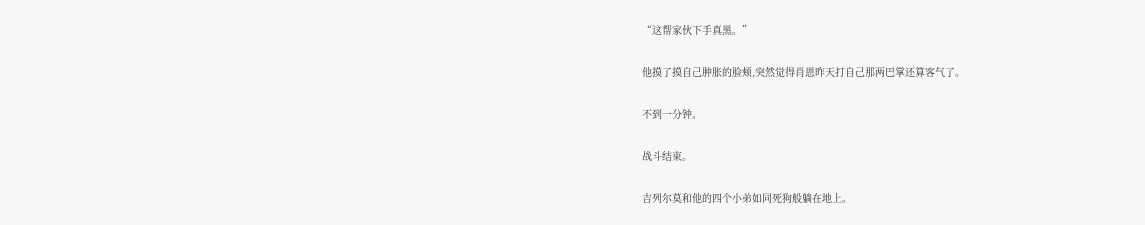“这帮家伙下手真黑。”

他摸了摸自己肿胀的脸颊,突然觉得肖恩昨天打自己那两巴掌还算客气了。

不到一分钟。

战斗结束。

吉列尔莫和他的四个小弟如同死狗般躺在地上。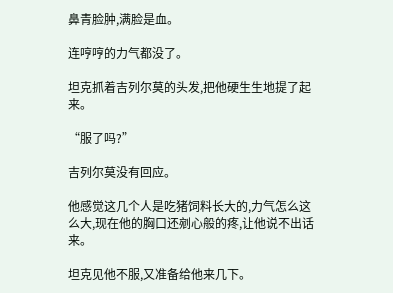鼻青脸肿,满脸是血。

连哼哼的力气都没了。

坦克抓着吉列尔莫的头发,把他硬生生地提了起来。

“服了吗?”

吉列尔莫没有回应。

他感觉这几个人是吃猪饲料长大的,力气怎么这么大,现在他的胸口还剜心般的疼,让他说不出话来。

坦克见他不服,又准备给他来几下。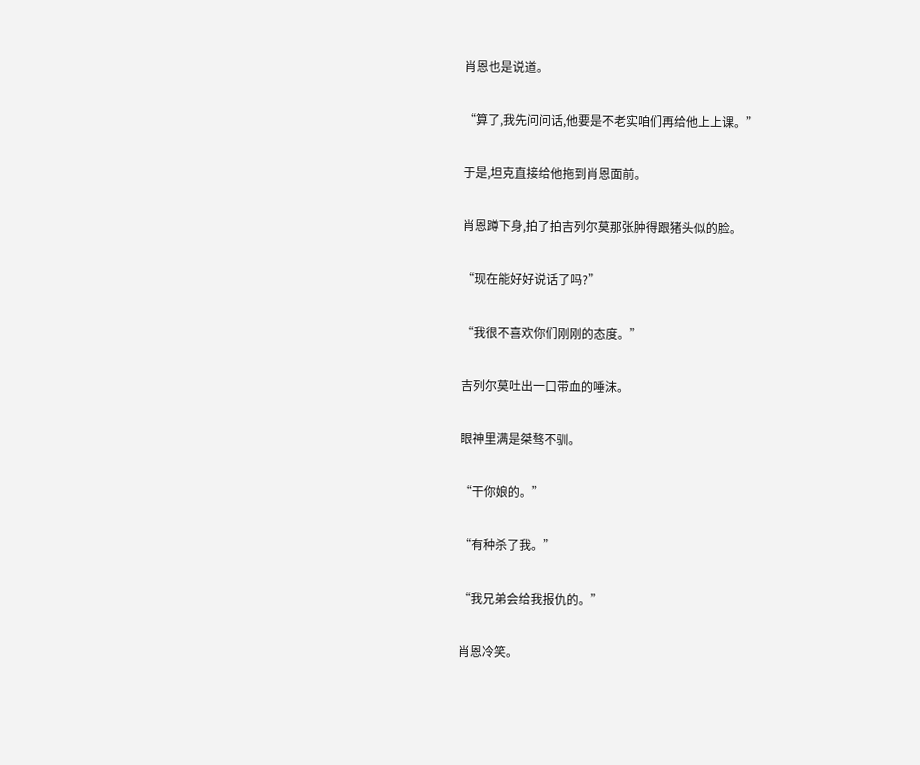肖恩也是说道。

“算了,我先问问话,他要是不老实咱们再给他上上课。”

于是,坦克直接给他拖到肖恩面前。

肖恩蹲下身,拍了拍吉列尔莫那张肿得跟猪头似的脸。

“现在能好好说话了吗?”

“我很不喜欢你们刚刚的态度。”

吉列尔莫吐出一口带血的唾沫。

眼神里满是桀骜不驯。

“干你娘的。”

“有种杀了我。”

“我兄弟会给我报仇的。”

肖恩冷笑。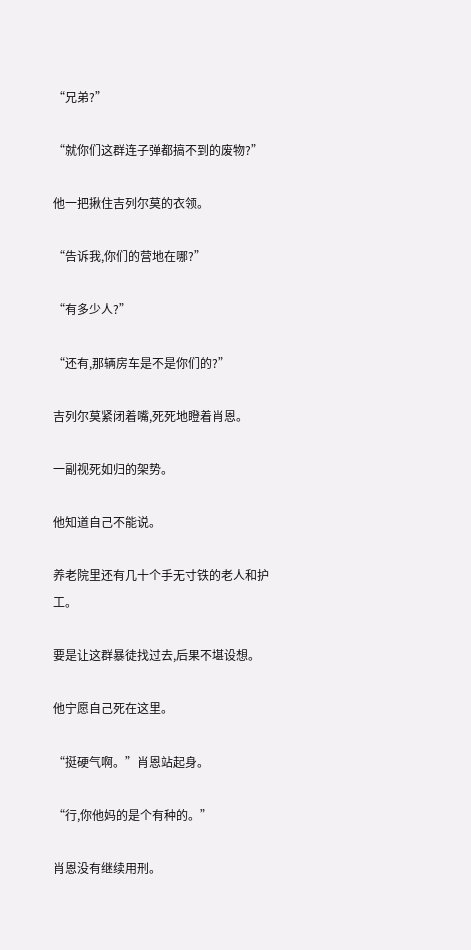“兄弟?”

“就你们这群连子弹都搞不到的废物?”

他一把揪住吉列尔莫的衣领。

“告诉我,你们的营地在哪?”

“有多少人?”

“还有,那辆房车是不是你们的?”

吉列尔莫紧闭着嘴,死死地瞪着肖恩。

一副视死如归的架势。

他知道自己不能说。

养老院里还有几十个手无寸铁的老人和护工。

要是让这群暴徒找过去,后果不堪设想。

他宁愿自己死在这里。

“挺硬气啊。”肖恩站起身。

“行,你他妈的是个有种的。”

肖恩没有继续用刑。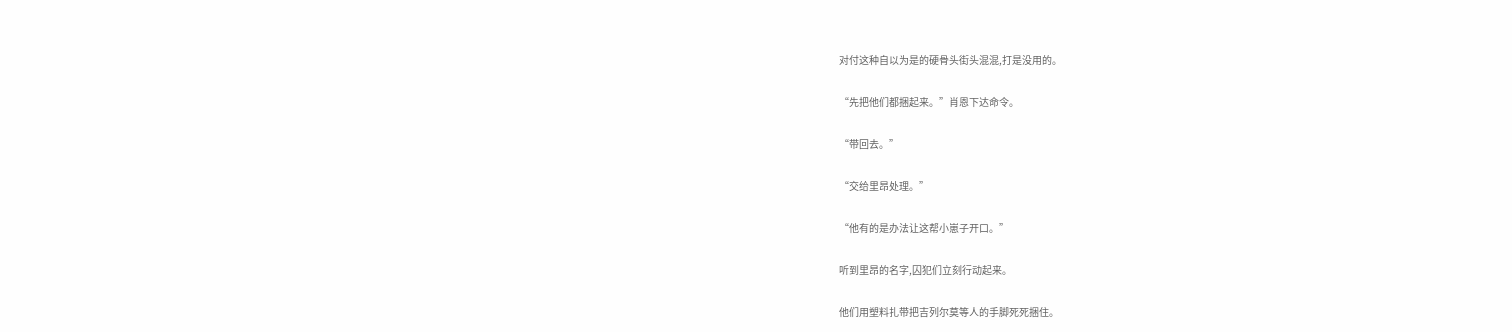对付这种自以为是的硬骨头街头混混,打是没用的。

“先把他们都捆起来。”肖恩下达命令。

“带回去。”

“交给里昂处理。”

“他有的是办法让这帮小崽子开口。”

听到里昂的名字,囚犯们立刻行动起来。

他们用塑料扎带把吉列尔莫等人的手脚死死捆住。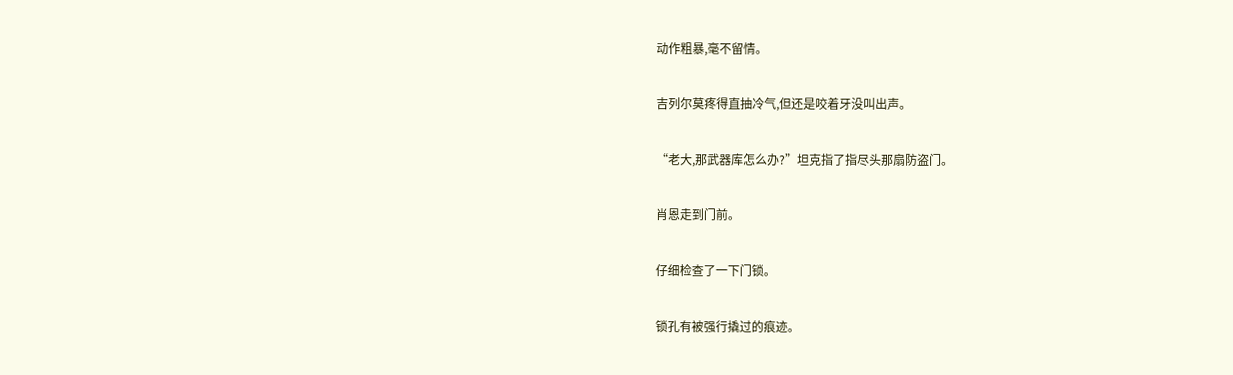动作粗暴,毫不留情。

吉列尔莫疼得直抽冷气,但还是咬着牙没叫出声。

“老大,那武器库怎么办?”坦克指了指尽头那扇防盗门。

肖恩走到门前。

仔细检查了一下门锁。

锁孔有被强行撬过的痕迹。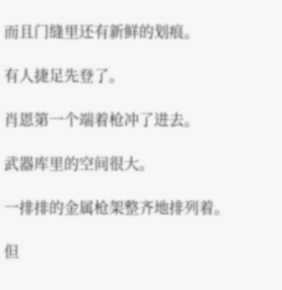而且门缝里还有新鲜的划痕。

有人捷足先登了。

肖恩第一个端着枪冲了进去。

武器库里的空间很大。

一排排的金属枪架整齐地排列着。

但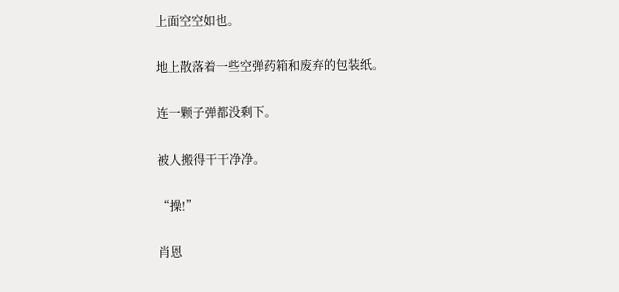上面空空如也。

地上散落着一些空弹药箱和废弃的包装纸。

连一颗子弹都没剩下。

被人搬得干干净净。

“操!”

肖恩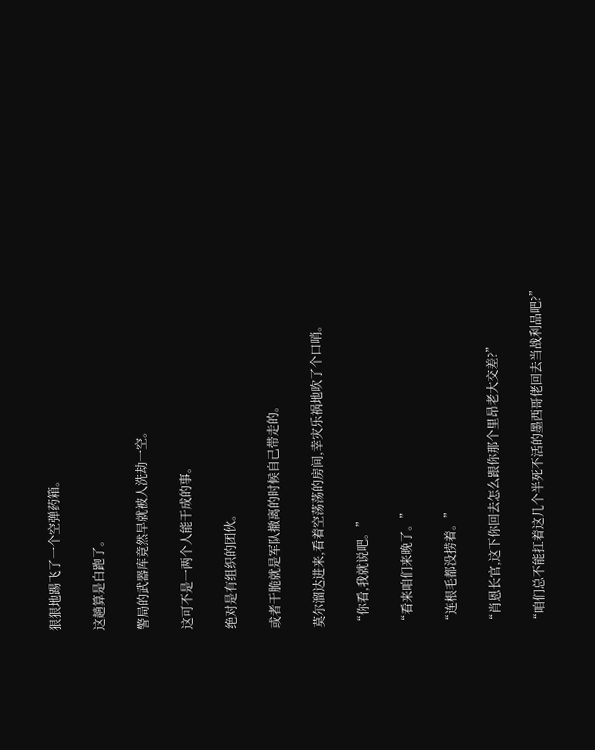狠狠地踢飞了一个空弹药箱。

这趟算是白跑了。

警局的武器库竟然早就被人洗劫一空。

这可不是一两个人能干成的事。

绝对是有组织的团伙。

或者干脆就是军队撤离的时候自己带走的。

莫尔溜达进来,看着空荡荡的房间,幸灾乐祸地吹了个口哨。

“你看,我就说吧。”

“看来咱们来晚了。”

“连根毛都没捞着。”

“肖恩长官,这下你回去怎么跟你那个里昂老大交差?”

“咱们总不能扛着这几个半死不活的墨西哥佬回去当战利品吧?”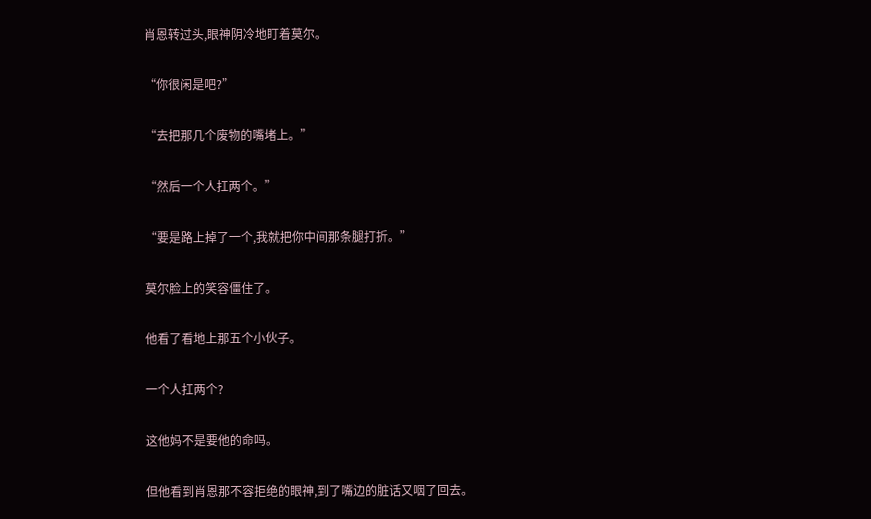肖恩转过头,眼神阴冷地盯着莫尔。

“你很闲是吧?”

“去把那几个废物的嘴堵上。”

“然后一个人扛两个。”

“要是路上掉了一个,我就把你中间那条腿打折。”

莫尔脸上的笑容僵住了。

他看了看地上那五个小伙子。

一个人扛两个?

这他妈不是要他的命吗。

但他看到肖恩那不容拒绝的眼神,到了嘴边的脏话又咽了回去。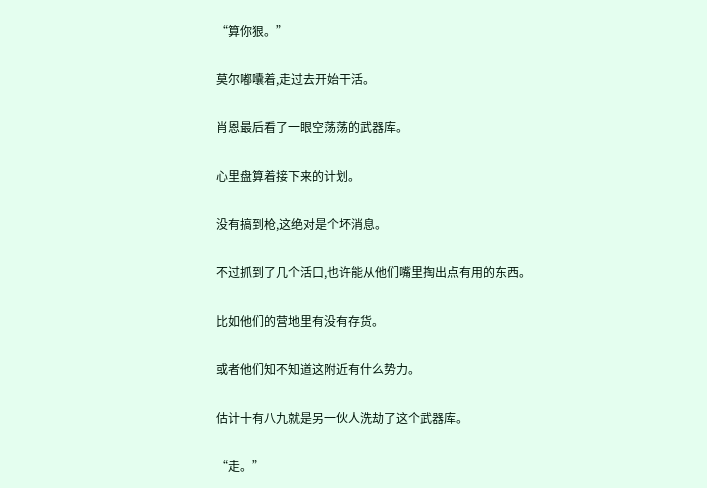“算你狠。”

莫尔嘟囔着,走过去开始干活。

肖恩最后看了一眼空荡荡的武器库。

心里盘算着接下来的计划。

没有搞到枪,这绝对是个坏消息。

不过抓到了几个活口,也许能从他们嘴里掏出点有用的东西。

比如他们的营地里有没有存货。

或者他们知不知道这附近有什么势力。

估计十有八九就是另一伙人洗劫了这个武器库。

“走。”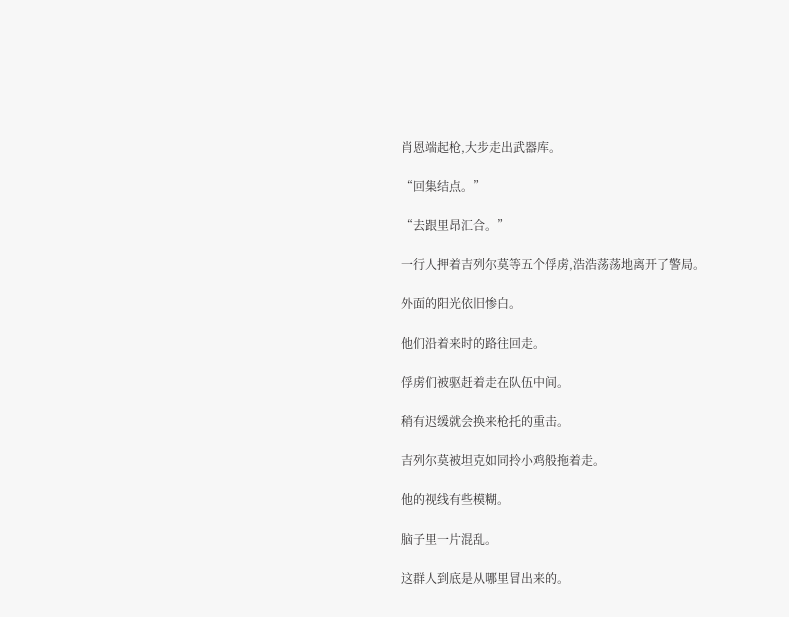肖恩端起枪,大步走出武器库。

“回集结点。”

“去跟里昂汇合。”

一行人押着吉列尔莫等五个俘虏,浩浩荡荡地离开了警局。

外面的阳光依旧惨白。

他们沿着来时的路往回走。

俘虏们被驱赶着走在队伍中间。

稍有迟缓就会换来枪托的重击。

吉列尔莫被坦克如同拎小鸡般拖着走。

他的视线有些模糊。

脑子里一片混乱。

这群人到底是从哪里冒出来的。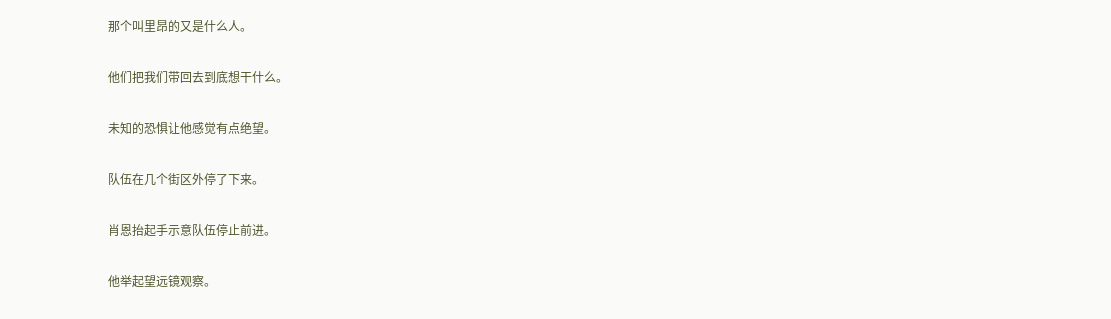那个叫里昂的又是什么人。

他们把我们带回去到底想干什么。

未知的恐惧让他感觉有点绝望。

队伍在几个街区外停了下来。

肖恩抬起手示意队伍停止前进。

他举起望远镜观察。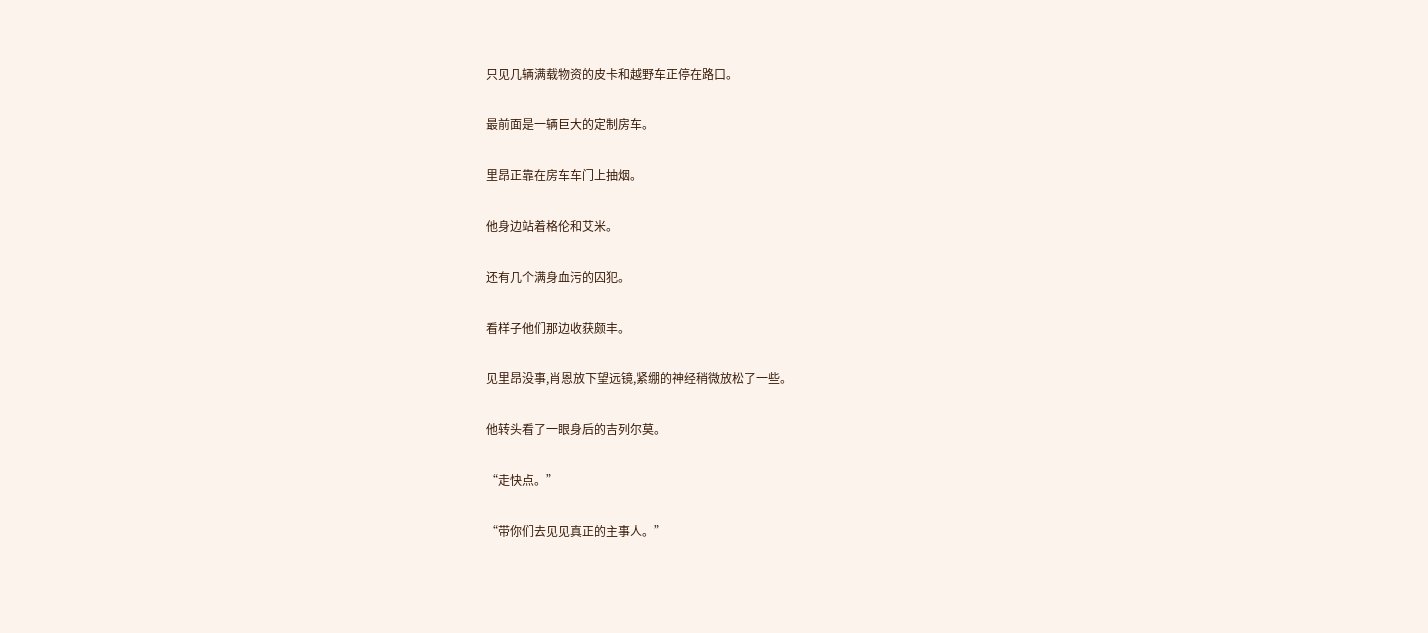只见几辆满载物资的皮卡和越野车正停在路口。

最前面是一辆巨大的定制房车。

里昂正靠在房车车门上抽烟。

他身边站着格伦和艾米。

还有几个满身血污的囚犯。

看样子他们那边收获颇丰。

见里昂没事,肖恩放下望远镜,紧绷的神经稍微放松了一些。

他转头看了一眼身后的吉列尔莫。

“走快点。”

“带你们去见见真正的主事人。”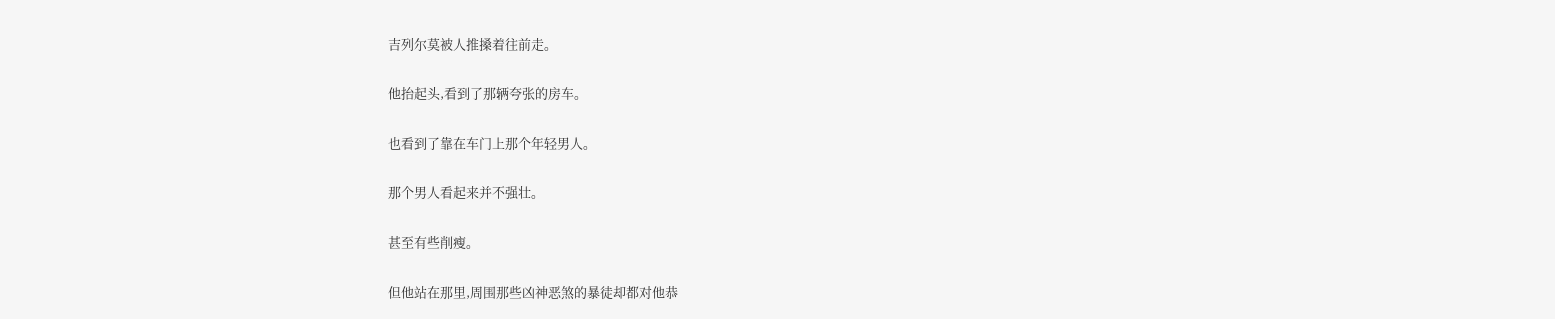吉列尔莫被人推搡着往前走。

他抬起头,看到了那辆夸张的房车。

也看到了靠在车门上那个年轻男人。

那个男人看起来并不强壮。

甚至有些削瘦。

但他站在那里,周围那些凶神恶煞的暴徒却都对他恭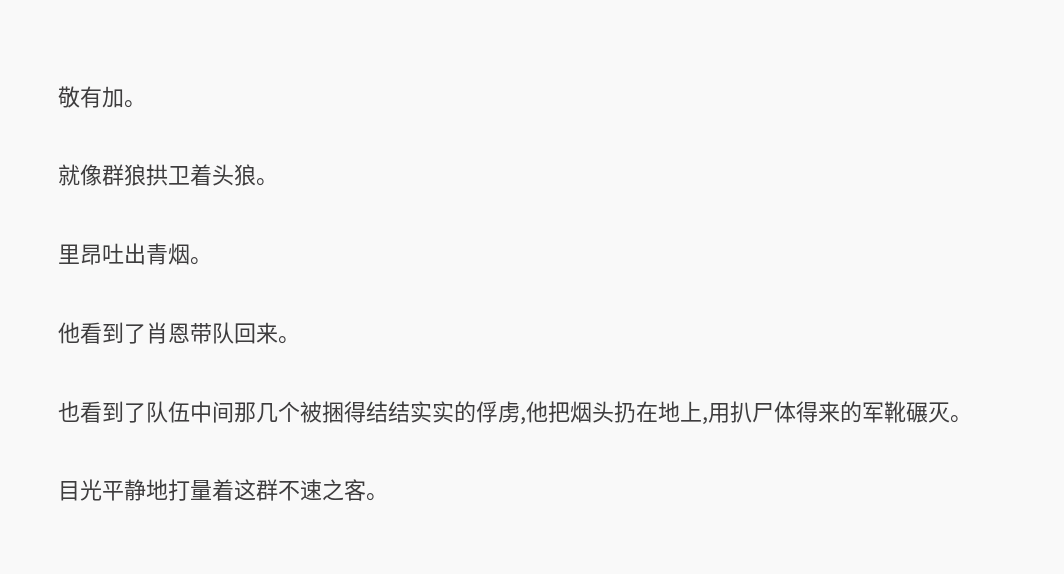敬有加。

就像群狼拱卫着头狼。

里昂吐出青烟。

他看到了肖恩带队回来。

也看到了队伍中间那几个被捆得结结实实的俘虏,他把烟头扔在地上,用扒尸体得来的军靴碾灭。

目光平静地打量着这群不速之客。